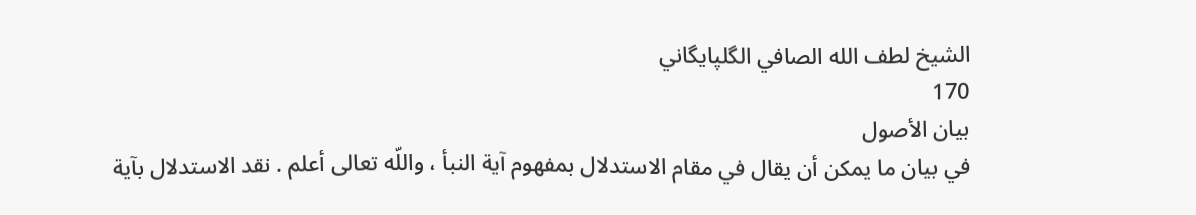الشيخ لطف الله الصافي الگلپايگاني
170
بيان الأصول
في بيان ما يمكن أن يقال في مقام الاستدلال بمفهوم آية النبأ ، واللّه تعالى أعلم . نقد الاستدلال بآية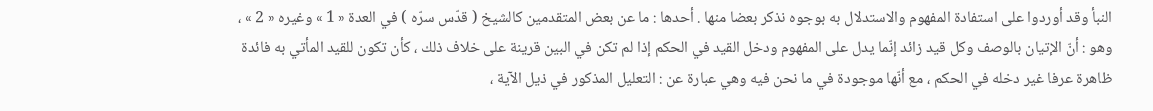النبأ وقد أوردوا على استفادة المفهوم والاستدلال به بوجوه نذكر بعضا منها . أحدها : ما عن بعض المتقدمين كالشيخ ( قدّس سرّه ) في العدة « 1 » وغيره « 2 » ، وهو : أنّ الإتيان بالوصف وكل قيد زائد إنّما يدل على المفهوم ودخل القيد في الحكم إذا لم تكن في البين قرينة على خلاف ذلك ، كأن تكون للقيد المأتي به فائدة ظاهرة عرفا غير دخله في الحكم ، مع أنّها موجودة في ما نحن فيه وهي عبارة عن : التعليل المذكور في ذيل الآية ،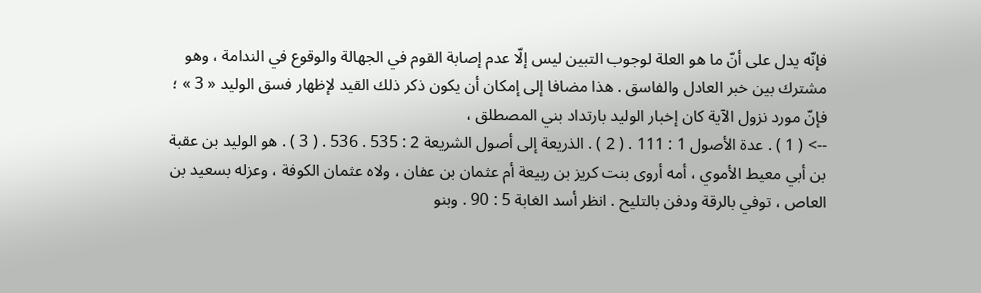فإنّه يدل على أنّ ما هو العلة لوجوب التبين ليس إلّا عدم إصابة القوم في الجهالة والوقوع في الندامة ، وهو مشترك بين خبر العادل والفاسق . هذا مضافا إلى إمكان أن يكون ذكر ذلك القيد لإظهار فسق الوليد « 3 » ؛ فإنّ مورد نزول الآية كان إخبار الوليد بارتداد بني المصطلق ،
--> ( 1 ) . عدة الأصول 1 : 111 . ( 2 ) . الذريعة إلى أصول الشريعة 2 : 535 . 536 . ( 3 ) . هو الوليد بن عقبة بن أبي معيط الأموي ، أمه أروى بنت كريز بن ربيعة أم عثمان بن عفان ، ولاه عثمان الكوفة ، وعزله بسعيد بن العاص ، توفي بالرقة ودفن بالتليح . انظر أسد الغابة 5 : 90 . وبنو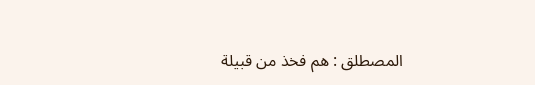المصطلق : هم فخذ من قبيلة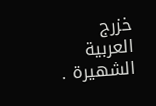خزرج العربية الشهيرة .